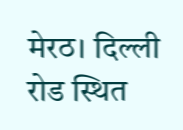मेरठ। दिल्ली रोड स्थित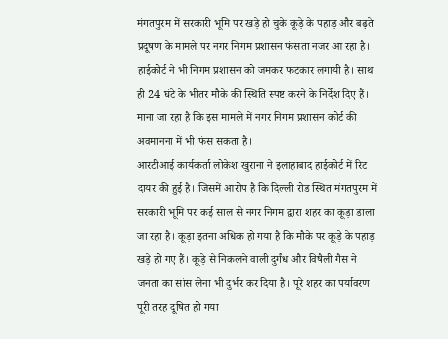मंगतपुरम में सरकारी भूमि पर खड़े हो चुके कूड़े के पहाड़ और बढ़ते प्रदूषण के मामले पर नगर निगम प्रशासन फंसता नजर आ रहा है। हाईकोर्ट ने भी निगम प्रशासन को जमकर फटकार लगायी है। साथ ही 24 घंटे के भीतर मौके की स्थिति स्पष्ट करने के निर्देश दिए हैं। माना जा रहा है कि इस मामले में नगर निगम प्रशासन कोर्ट की अवमानना में भी फंस सकता है।
आरटीआई कार्यकर्ता लोकेश खुराना ने इलाहाबाद हाईकोर्ट में रिट दायर की हुई है। जिसमें आरोप है कि दिल्ली रोड स्थित मंगतपुरम में सरकारी भूमि पर कई साल से नगर निगम द्वारा शहर का कूड़ा डाला जा रहा है। कूड़ा इतना अधिक हो गया है कि मौके पर कूड़े के पहाड़ खड़े हो गए हैं। कूड़े से निकलने वाली दुर्गंध और विषैली गैस ने जनता का सांस लेना भी दुर्भर कर दिया है। पूरे शहर का पर्यावरण पूरी तरह दूषित हो गया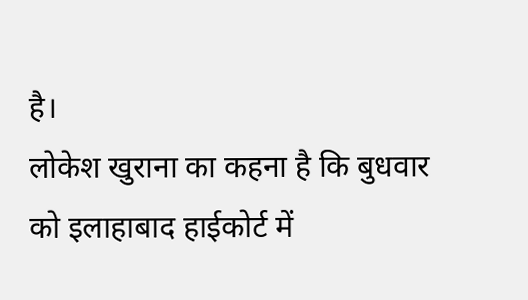है।
लोकेश खुराना का कहना है कि बुधवार को इलाहाबाद हाईकोर्ट में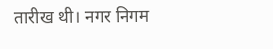तारीख थी। नगर निगम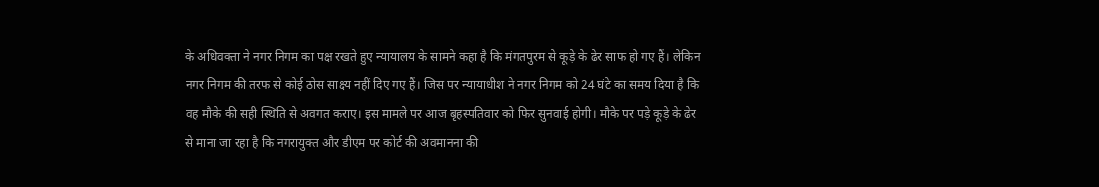के अधिवक्ता ने नगर निगम का पक्ष रखते हुए न्यायालय के सामने कहा है कि मंगतपुरम से कूड़े के ढेर साफ हो गए हैं। लेकिन नगर निगम की तरफ से कोई ठोस साक्ष्य नहीं दिए गए हैं। जिस पर न्यायाधीश ने नगर निगम को 24 घंटे का समय दिया है कि वह मौके की सही स्थिति से अवगत कराए। इस मामले पर आज बृहस्पतिवार को फिर सुनवाई होगी। मौके पर पड़े कूड़े के ढेर से माना जा रहा है कि नगरायुक्त और डीएम पर कोर्ट की अवमानना की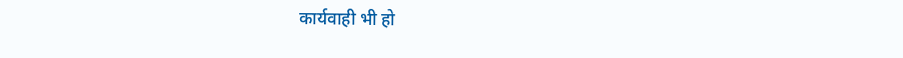कार्यवाही भी हो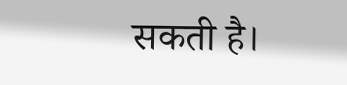सकती है।